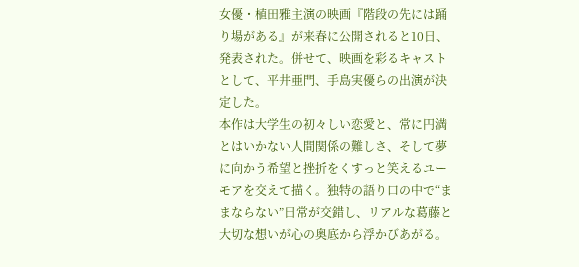女優・植田雅主演の映画『階段の先には踊り場がある』が来春に公開されると10日、発表された。併せて、映画を彩るキャストとして、平井亜門、手島実優らの出演が決定した。
本作は大学生の初々しい恋愛と、常に円満とはいかない人間関係の難しさ、そして夢に向かう希望と挫折をくすっと笑えるユーモアを交えて描く。独特の語り口の中で“ままならない”日常が交錯し、リアルな葛藤と大切な想いが心の奥底から浮かびあがる。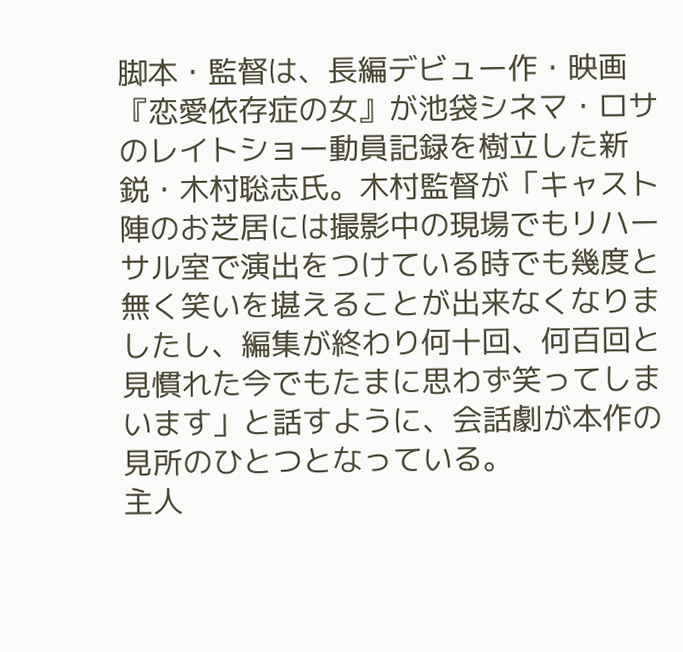脚本・監督は、長編デビュー作・映画『恋愛依存症の女』が池袋シネマ・ロサのレイトショー動員記録を樹立した新鋭・木村聡志氏。木村監督が「キャスト陣のお芝居には撮影中の現場でもリハーサル室で演出をつけている時でも幾度と無く笑いを堪えることが出来なくなりましたし、編集が終わり何十回、何百回と見慣れた今でもたまに思わず笑ってしまいます」と話すように、会話劇が本作の見所のひとつとなっている。
主人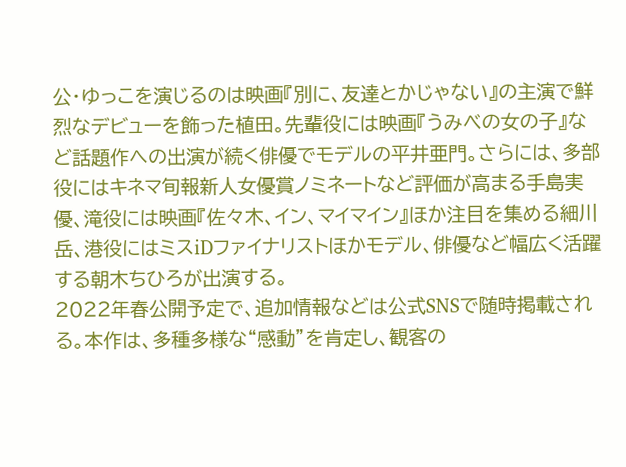公・ゆっこを演じるのは映画『別に、友達とかじゃない』の主演で鮮烈なデビューを飾った植田。先輩役には映画『うみべの女の子』など話題作への出演が続く俳優でモデルの平井亜門。さらには、多部役にはキネマ旬報新人女優賞ノミネートなど評価が高まる手島実優、滝役には映画『佐々木、イン、マイマイン』ほか注目を集める細川岳、港役にはミスiDファイナリストほかモデル、俳優など幅広く活躍する朝木ちひろが出演する。
2022年春公開予定で、追加情報などは公式SNSで随時掲載される。本作は、多種多様な“感動”を肯定し、観客の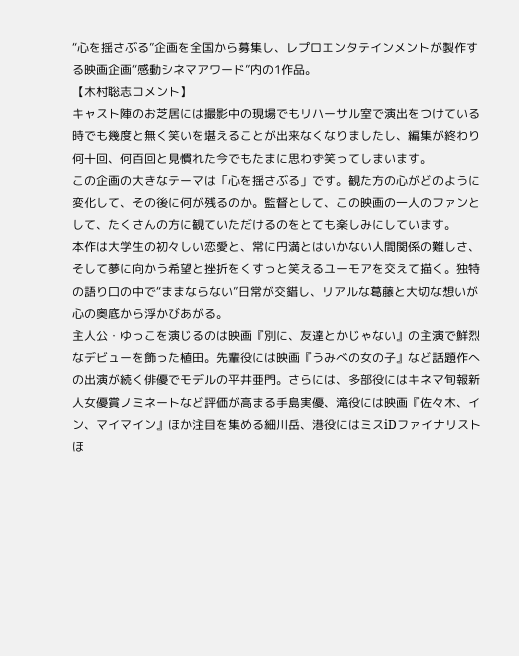“心を揺さぶる”企画を全国から募集し、レプロエンタテインメントが製作する映画企画“感動シネマアワード”内の1作品。
【木村聡志コメント】
キャスト陣のお芝居には撮影中の現場でもリハーサル室で演出をつけている時でも幾度と無く笑いを堪えることが出来なくなりましたし、編集が終わり何十回、何百回と見慣れた今でもたまに思わず笑ってしまいます。
この企画の大きなテーマは「心を揺さぶる」です。観た方の心がどのように変化して、その後に何が残るのか。監督として、この映画の一人のファンとして、たくさんの方に観ていただけるのをとても楽しみにしています。
本作は大学生の初々しい恋愛と、常に円満とはいかない人間関係の難しさ、そして夢に向かう希望と挫折をくすっと笑えるユーモアを交えて描く。独特の語り口の中で“ままならない”日常が交錯し、リアルな葛藤と大切な想いが心の奥底から浮かびあがる。
主人公・ゆっこを演じるのは映画『別に、友達とかじゃない』の主演で鮮烈なデビューを飾った植田。先輩役には映画『うみべの女の子』など話題作への出演が続く俳優でモデルの平井亜門。さらには、多部役にはキネマ旬報新人女優賞ノミネートなど評価が高まる手島実優、滝役には映画『佐々木、イン、マイマイン』ほか注目を集める細川岳、港役にはミスiDファイナリストほ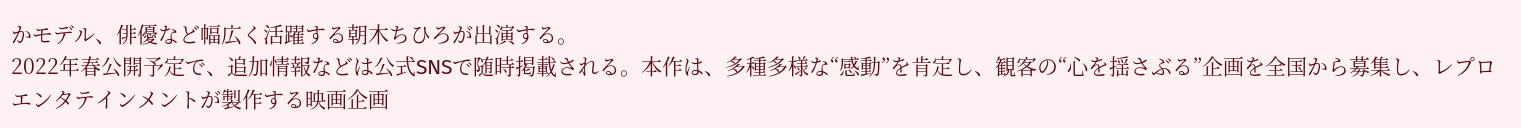かモデル、俳優など幅広く活躍する朝木ちひろが出演する。
2022年春公開予定で、追加情報などは公式SNSで随時掲載される。本作は、多種多様な“感動”を肯定し、観客の“心を揺さぶる”企画を全国から募集し、レプロエンタテインメントが製作する映画企画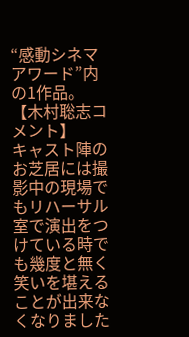“感動シネマアワード”内の1作品。
【木村聡志コメント】
キャスト陣のお芝居には撮影中の現場でもリハーサル室で演出をつけている時でも幾度と無く笑いを堪えることが出来なくなりました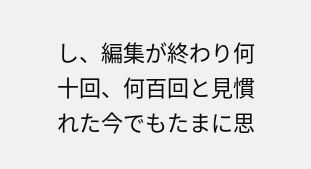し、編集が終わり何十回、何百回と見慣れた今でもたまに思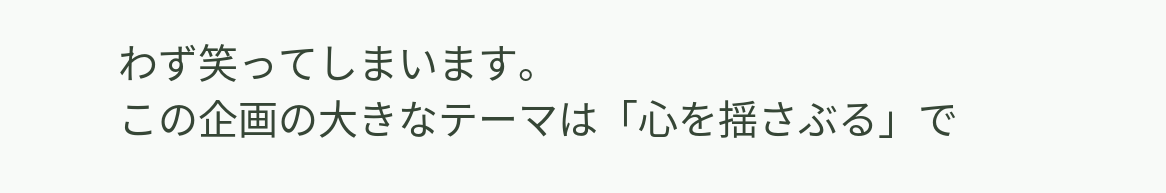わず笑ってしまいます。
この企画の大きなテーマは「心を揺さぶる」で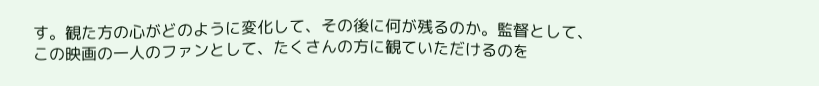す。観た方の心がどのように変化して、その後に何が残るのか。監督として、この映画の一人のファンとして、たくさんの方に観ていただけるのを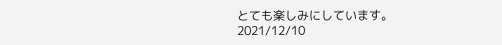とても楽しみにしています。
2021/12/10